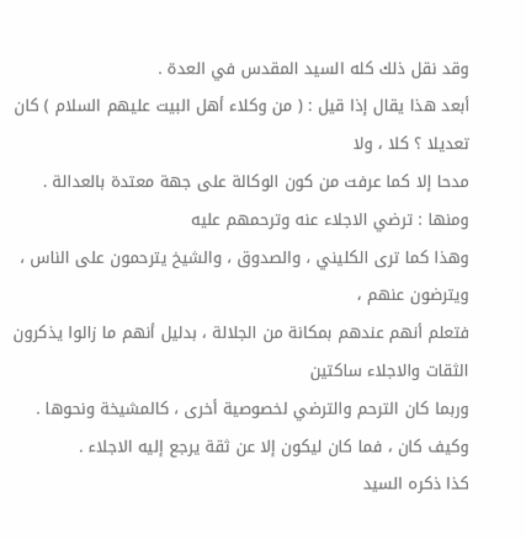وقد نقل ذلك كله السيد المقدس في العدة .
أبعد هذا يقال إذا قيل : ( من وكلاء أهل البيت عليهم السلام ) كان تعديلا ؟ كلا ، ولا
مدحا إلا كما عرفت من كون الوكالة على جهة معتدة بالعدالة .
ومنها : ترضي الاجلاء عنه وترحمهم عليه
وهذا كما ترى الكليني ، والصدوق ، والشيخ يترحمون على الناس ، ويترضون عنهم ،
فتعلم أنهم عندهم بمكانة من الجلالة ، بدليل أنهم ما زالوا يذكرون الثقات والاجلاء ساكتين
وربما كان الترحم والترضي لخصوصية أخرى ، كالمشيخة ونحوها .
وكيف كان ، فما كان ليكون إلا عن ثقة يرجع إليه الاجلاء .
كذا ذكره السيد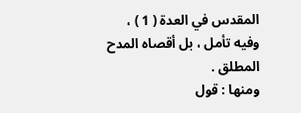المقدس في العدة ( 1 ) ، وفيه تأمل ، بل أقصاه المدح المطلق .
ومنها : قول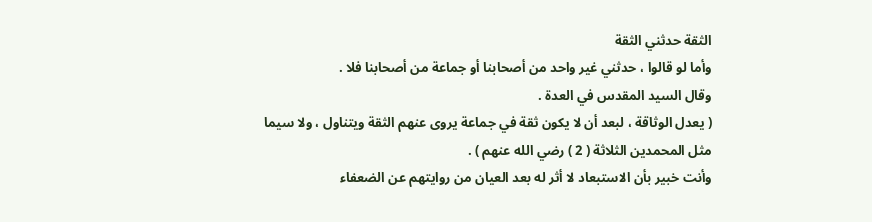الثقة حدثني الثقة
وأما لو قالوا ، حدثني غير واحد من أصحابنا أو جماعة من أصحابنا فلا .
وقال السيد المقدس في العدة .
( يعدل الوثاقة ، لبعد أن لا يكون ثقة في جماعة يروى عنهم الثقة ويتناول ، ولا سيما
مثل المحمدين الثلاثة ( 2 ) رضي الله عنهم ) .
وأنت خبير بأن الاستبعاد لا أثر له بعد العيان من روايتهم عن الضعفاء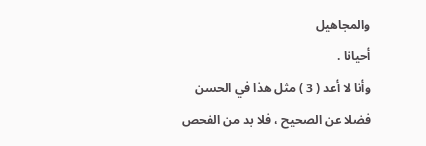والمجاهيل
أحيانا .
وأنا لا أعد ( 3 ) مثل هذا في الحسن فضلا عن الصحيح ، فلا بد من الفحص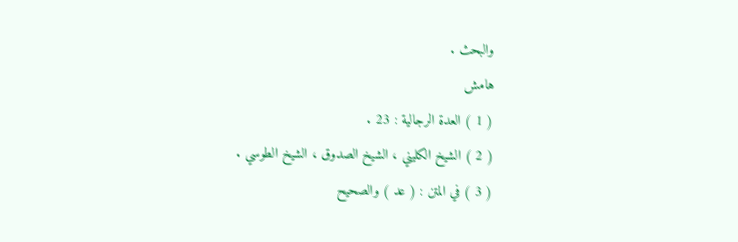والبحث .
هامش
( 1 ) العدة الرجالية : 23 .
( 2 ) الشيخ الكليني ، الشيخ الصدوق ، الشيخ الطوسي .
( 3 ) في المتن : ( عد ) والصحيح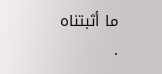ما أثبتناه .